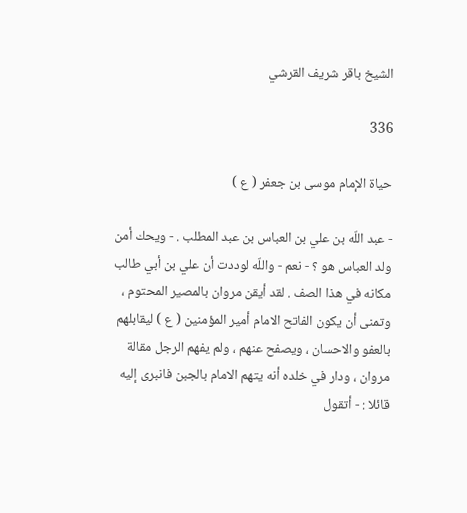الشيخ باقر شريف القرشي

336

حياة الإمام موسى بن جعفر ( ع )

- عبد اللّه بن علي بن العباس بن عبد المطلب . - ويحك أمن ولد العباس هو ؟ - نعم - واللّه لوددت أن علي بن أبي طالب مكانه في هذا الصف . لقد أيقن مروان بالمصير المحتوم ، وتمنى أن يكون الفاتح الامام أمير المؤمنين ( ع ) ليقابلهم بالعفو والاحسان ، ويصفح عنهم ، ولم يفهم الرجل مقالة مروان ، ودار في خلده أنه يتهم الامام بالجبن فانبرى إليه قائلا : - أتقول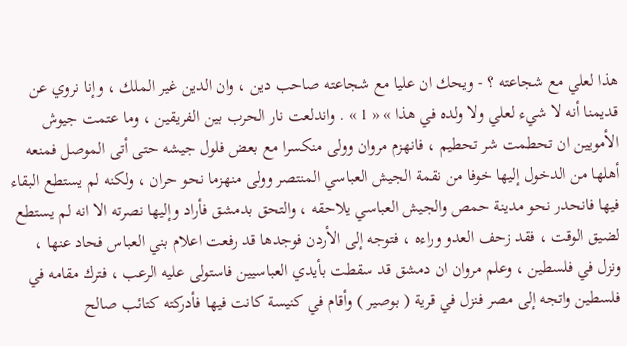هذا لعلي مع شجاعته ؟ - ويحك ان عليا مع شجاعته صاحب دين ، وان الدين غير الملك ، وإنا نروي عن قديمنا أنه لا شيء لعلي ولا ولده في هذا » « 1 » . واندلعت نار الحرب بين الفريقين ، وما عتمت جيوش الأمويين ان تحطمت شر تحطيم ، فانهزم مروان وولى منكسرا مع بعض فلول جيشه حتى أتى الموصل فمنعه أهلها من الدخول إليها خوفا من نقمة الجيش العباسي المنتصر وولى منهزما نحو حران ، ولكنه لم يستطع البقاء فيها فانحدر نحو مدينة حمص والجيش العباسي يلاحقه ، والتحق بدمشق فأراد وإليها نصرته الا انه لم يستطع لضيق الوقت ، فقد زحف العدو وراءه ، فتوجه إلى الأردن فوجدها قد رفعت اعلام بني العباس فحاد عنها ، ونزل في فلسطين ، وعلم مروان ان دمشق قد سقطت بأيدي العباسيين فاستولى عليه الرعب ، فترك مقامه في فلسطين واتجه إلى مصر فنزل في قرية ( بوصير ) وأقام في كنيسة كانت فيها فأدركته كتائب صالح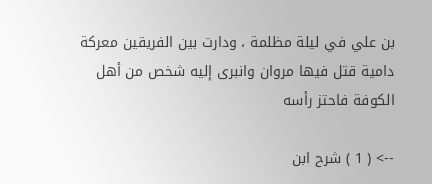بن علي في ليلة مظلمة ، ودارت بين الفريقين معركة دامية قتل فيها مروان وانبرى إليه شخص من أهل الكوفة فاحتز رأسه

--> ( 1 ) شرح ابن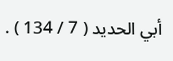أبي الحديد ( 7 / 134 ) .